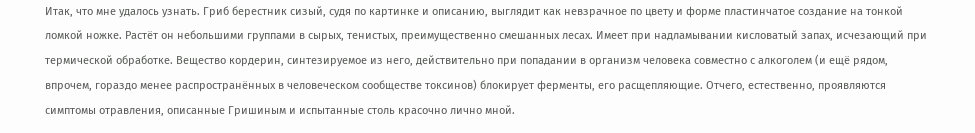Итак, что мне удалось узнать. Гриб берестник сизый, судя по картинке и описанию, выглядит как невзрачное по цвету и форме пластинчатое создание на тонкой ломкой ножке. Растёт он небольшими группами в сырых, тенистых, преимущественно смешанных лесах. Имеет при надламывании кисловатый запах, исчезающий при термической обработке. Вещество кордерин, синтезируемое из него, действительно при попадании в организм человека совместно с алкоголем (и ещё рядом, впрочем, гораздо менее распространённых в человеческом сообществе токсинов) блокирует ферменты, его расщепляющие. Отчего, естественно, проявляются симптомы отравления, описанные Гришиным и испытанные столь красочно лично мной.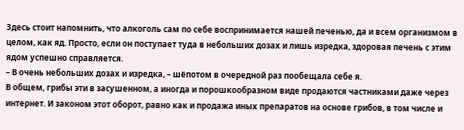Здесь стоит напомнить, что алкоголь сам по себе воспринимается нашей печенью, да и всем организмом в целом, как яд. Просто, если он поступает туда в небольших дозах и лишь изредка, здоровая печень с этим ядом успешно справляется.
– В очень небольших дозах и изредка, – шёпотом в очередной раз пообещала себе я.
В общем, грибы эти в засушенном, а иногда и порошкообразном виде продаются частниками даже через интернет. И законом этот оборот, равно как и продажа иных препаратов на основе грибов, в том числе и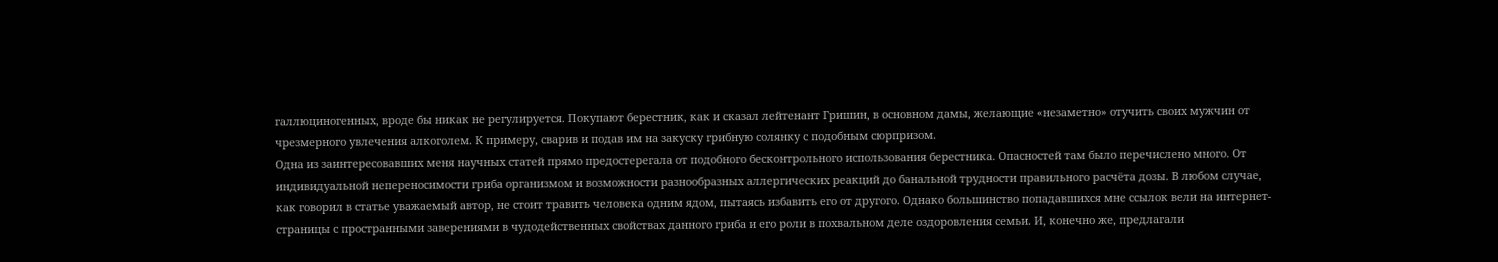галлюциногенных, вроде бы никак не регулируется. Покупают берестник, как и сказал лейтенант Гришин, в основном дамы, желающие «незаметно» отучить своих мужчин от чрезмерного увлечения алкоголем. К примеру, сварив и подав им на закуску грибную солянку с подобным сюрпризом.
Одна из заинтересовавших меня научных статей прямо предостерегала от подобного бесконтрольного использования берестника. Опасностей там было перечислено много. От индивидуальной непереносимости гриба организмом и возможности разнообразных аллергических реакций до банальной трудности правильного расчёта дозы. В любом случае, как говорил в статье уважаемый автор, не стоит травить человека одним ядом, пытаясь избавить его от другого. Однако большинство попадавшихся мне ссылок вели на интернет-страницы с пространными заверениями в чудодейственных свойствах данного гриба и его роли в похвальном деле оздоровления семьи. И, конечно же, предлагали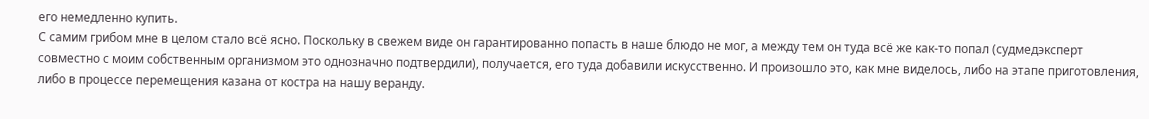его немедленно купить.
С самим грибом мне в целом стало всё ясно. Поскольку в свежем виде он гарантированно попасть в наше блюдо не мог, а между тем он туда всё же как-то попал (судмедэксперт совместно с моим собственным организмом это однозначно подтвердили), получается, его туда добавили искусственно. И произошло это, как мне виделось, либо на этапе приготовления, либо в процессе перемещения казана от костра на нашу веранду.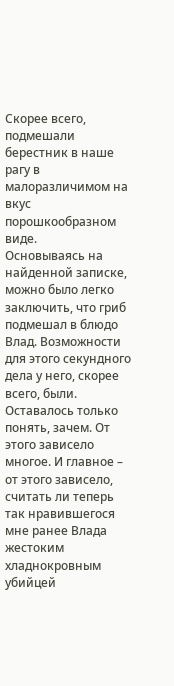Скорее всего, подмешали берестник в наше рагу в малоразличимом на вкус порошкообразном виде.
Основываясь на найденной записке, можно было легко заключить, что гриб подмешал в блюдо Влад. Возможности для этого секундного дела у него, скорее всего, были. Оставалось только понять, зачем. От этого зависело многое. И главное – от этого зависело, считать ли теперь так нравившегося мне ранее Влада жестоким хладнокровным убийцей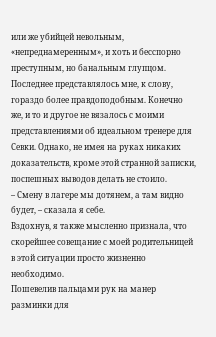или же убийцей невольным, «непреднамеренным», и хоть и бесспорно преступным, но банальным глупцом.
Последнее представлялось мне, к слову, гораздо более правдоподобным. Конечно же, и то и другое не вязалось с моими представлениями об идеальном тренере для Севки. Однако, не имея на руках никаких доказательств, кроме этой странной записки, поспешных выводов делать не стоило.
– Смену в лагере мы дотянем, а там видно будет, – сказала я себе.
Вздохнув, я также мысленно признала, что скорейшее совещание с моей родительницей в этой ситуации просто жизненно необходимо.
Пошевелив пальцами рук на манер разминки для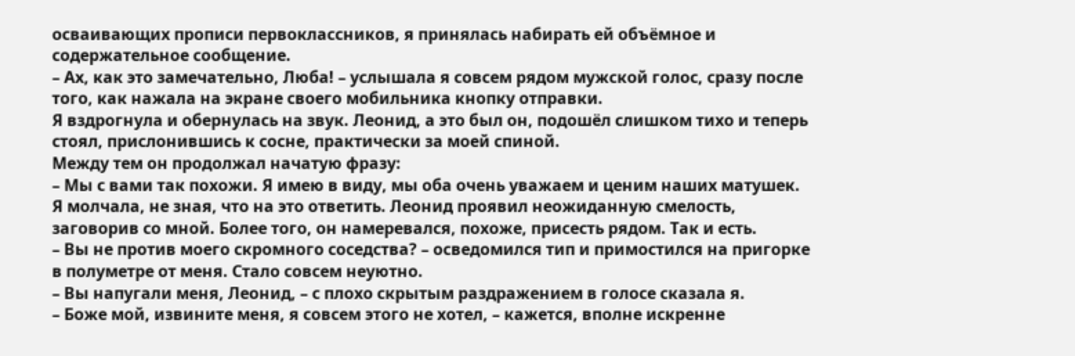осваивающих прописи первоклассников, я принялась набирать ей объёмное и содержательное сообщение.
– Ах, как это замечательно, Люба! – услышала я совсем рядом мужской голос, сразу после того, как нажала на экране своего мобильника кнопку отправки.
Я вздрогнула и обернулась на звук. Леонид, а это был он, подошёл слишком тихо и теперь стоял, прислонившись к сосне, практически за моей спиной.
Между тем он продолжал начатую фразу:
– Мы с вами так похожи. Я имею в виду, мы оба очень уважаем и ценим наших матушек.
Я молчала, не зная, что на это ответить. Леонид проявил неожиданную смелость, заговорив со мной. Более того, он намеревался, похоже, присесть рядом. Так и есть.
– Вы не против моего скромного соседства? – осведомился тип и примостился на пригорке в полуметре от меня. Стало совсем неуютно.
– Вы напугали меня, Леонид, – с плохо скрытым раздражением в голосе сказала я.
– Боже мой, извините меня, я совсем этого не хотел, – кажется, вполне искренне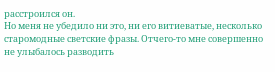расстроился он.
Но меня не убедило ни это, ни его витиеватые, несколько старомодные светские фразы. Отчего-то мне совершенно не улыбалось разводить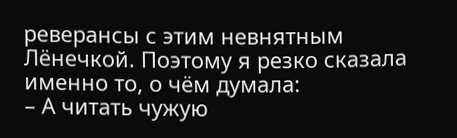реверансы с этим невнятным Лёнечкой. Поэтому я резко сказала именно то, о чём думала:
– А читать чужую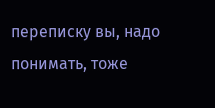переписку вы, надо понимать, тоже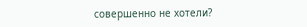совершенно не хотели?